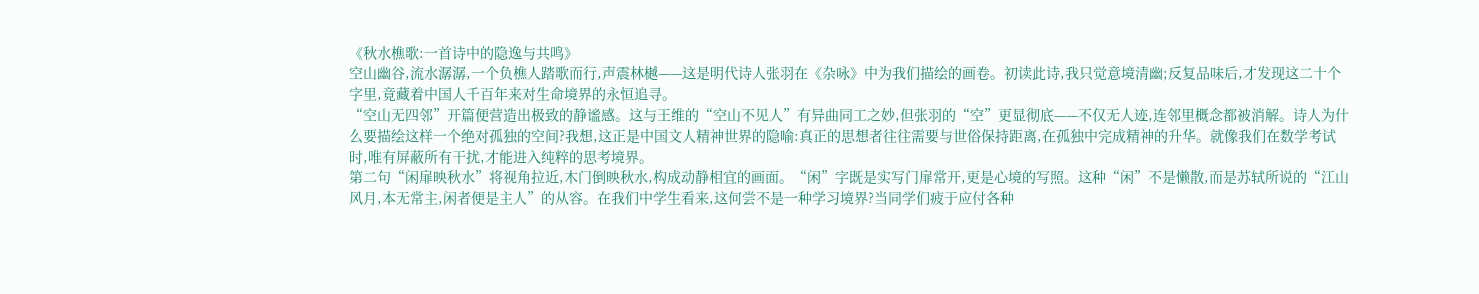《秋水樵歌:一首诗中的隐逸与共鸣》
空山幽谷,流水潺潺,一个负樵人踏歌而行,声震林樾——这是明代诗人张羽在《杂咏》中为我们描绘的画卷。初读此诗,我只觉意境清幽;反复品味后,才发现这二十个字里,竟藏着中国人千百年来对生命境界的永恒追寻。
“空山无四邻”开篇便营造出极致的静谧感。这与王维的“空山不见人”有异曲同工之妙,但张羽的“空”更显彻底——不仅无人迹,连邻里概念都被消解。诗人为什么要描绘这样一个绝对孤独的空间?我想,这正是中国文人精神世界的隐喻:真正的思想者往往需要与世俗保持距离,在孤独中完成精神的升华。就像我们在数学考试时,唯有屏蔽所有干扰,才能进入纯粹的思考境界。
第二句“闲扉映秋水”将视角拉近,木门倒映秋水,构成动静相宜的画面。“闲”字既是实写门扉常开,更是心境的写照。这种“闲”不是懒散,而是苏轼所说的“江山风月,本无常主,闲者便是主人”的从容。在我们中学生看来,这何尝不是一种学习境界?当同学们疲于应付各种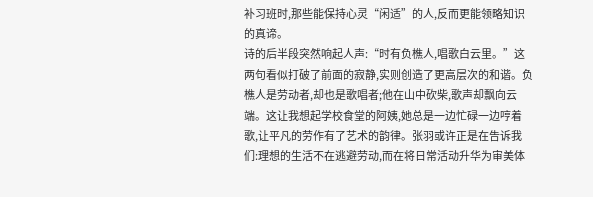补习班时,那些能保持心灵“闲适”的人,反而更能领略知识的真谛。
诗的后半段突然响起人声:“时有负樵人,唱歌白云里。”这两句看似打破了前面的寂静,实则创造了更高层次的和谐。负樵人是劳动者,却也是歌唱者;他在山中砍柴,歌声却飘向云端。这让我想起学校食堂的阿姨,她总是一边忙碌一边哼着歌,让平凡的劳作有了艺术的韵律。张羽或许正是在告诉我们:理想的生活不在逃避劳动,而在将日常活动升华为审美体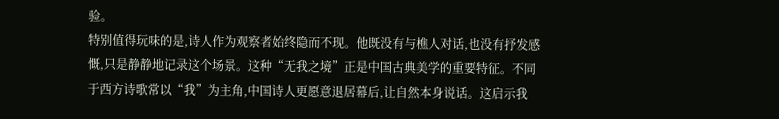验。
特别值得玩味的是,诗人作为观察者始终隐而不现。他既没有与樵人对话,也没有抒发感慨,只是静静地记录这个场景。这种“无我之境”正是中国古典美学的重要特征。不同于西方诗歌常以“我”为主角,中国诗人更愿意退居幕后,让自然本身说话。这启示我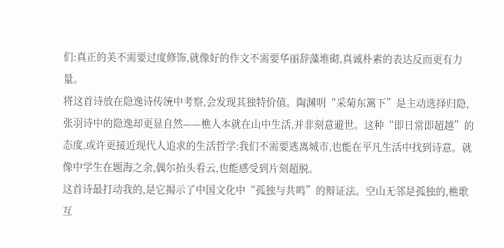们:真正的美不需要过度修饰,就像好的作文不需要华丽辞藻堆砌,真诚朴素的表达反而更有力量。
将这首诗放在隐逸诗传统中考察,会发现其独特价值。陶渊明“采菊东篱下”是主动选择归隐,张羽诗中的隐逸却更显自然——樵人本就在山中生活,并非刻意避世。这种“即日常即超越”的态度,或许更接近现代人追求的生活哲学:我们不需要逃离城市,也能在平凡生活中找到诗意。就像中学生在题海之余,偶尔抬头看云,也能感受到片刻超脱。
这首诗最打动我的,是它揭示了中国文化中“孤独与共鸣”的辩证法。空山无邻是孤独的,樵歌互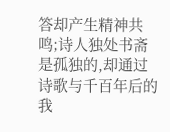答却产生精神共鸣;诗人独处书斋是孤独的,却通过诗歌与千百年后的我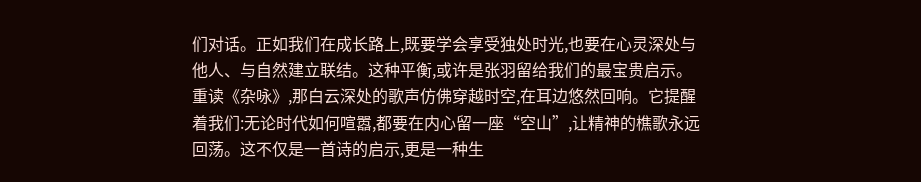们对话。正如我们在成长路上,既要学会享受独处时光,也要在心灵深处与他人、与自然建立联结。这种平衡,或许是张羽留给我们的最宝贵启示。
重读《杂咏》,那白云深处的歌声仿佛穿越时空,在耳边悠然回响。它提醒着我们:无论时代如何喧嚣,都要在内心留一座“空山”,让精神的樵歌永远回荡。这不仅是一首诗的启示,更是一种生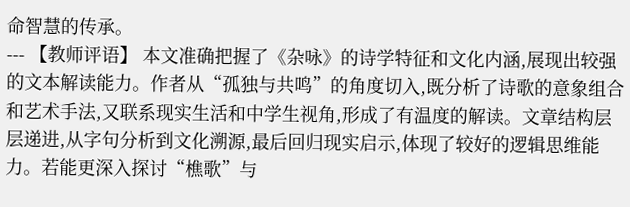命智慧的传承。
--- 【教师评语】 本文准确把握了《杂咏》的诗学特征和文化内涵,展现出较强的文本解读能力。作者从“孤独与共鸣”的角度切入,既分析了诗歌的意象组合和艺术手法,又联系现实生活和中学生视角,形成了有温度的解读。文章结构层层递进,从字句分析到文化溯源,最后回归现实启示,体现了较好的逻辑思维能力。若能更深入探讨“樵歌”与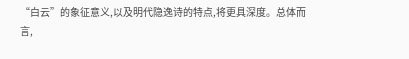“白云”的象征意义,以及明代隐逸诗的特点,将更具深度。总体而言,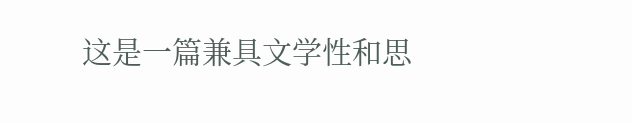这是一篇兼具文学性和思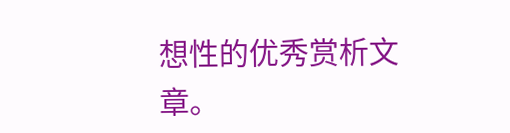想性的优秀赏析文章。